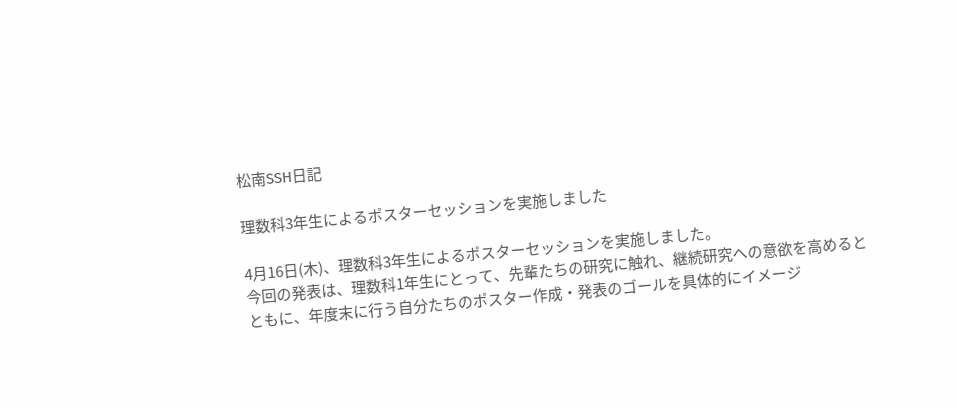松南SSH日記

理数科3年生によるポスターセッションを実施しました

4月16日(木)、理数科3年生によるポスターセッションを実施しました。
今回の発表は、理数科1年生にとって、先輩たちの研究に触れ、継続研究への意欲を高めるとともに、年度末に行う自分たちのポスター作成・発表のゴールを具体的にイメージ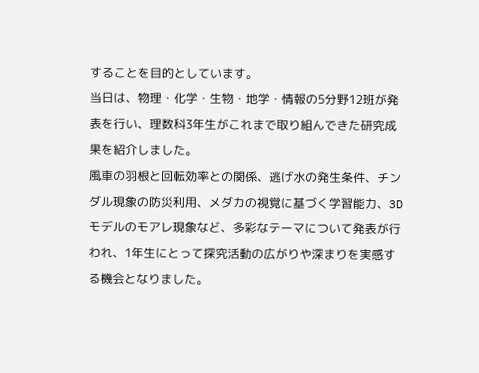することを目的としています。
当日は、物理・化学・生物・地学・情報の5分野12班が発表を行い、理数科3年生がこれまで取り組んできた研究成果を紹介しました。
風車の羽根と回転効率との関係、逃げ水の発生条件、チンダル現象の防災利用、メダカの視覚に基づく学習能力、3Dモデルのモアレ現象など、多彩なテーマについて発表が行われ、1年生にとって探究活動の広がりや深まりを実感する機会となりました。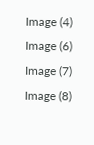Image (4) Image (6) Image (7) Image (8)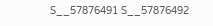S__57876491 S__57876492